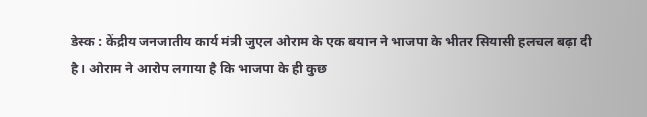डेस्क : केंद्रीय जनजातीय कार्य मंत्री जुएल ओराम के एक बयान ने भाजपा के भीतर सियासी हलचल बढ़ा दी है। ओराम ने आरोप लगाया है कि भाजपा के ही कुछ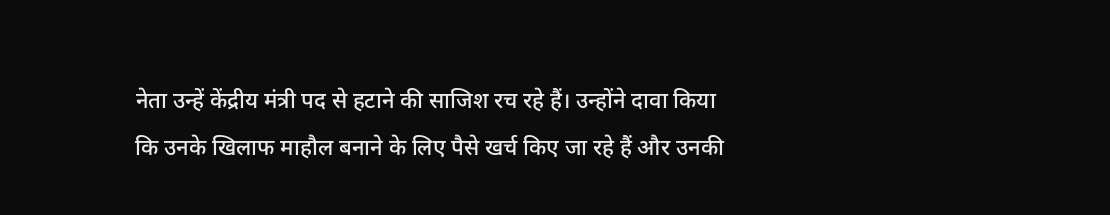नेता उन्हें केंद्रीय मंत्री पद से हटाने की साजिश रच रहे हैं। उन्होंने दावा किया कि उनके खिलाफ माहौल बनाने के लिए पैसे खर्च किए जा रहे हैं और उनकी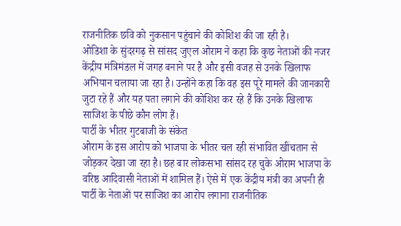राजनीतिक छवि को नुकसान पहुंचाने की कोशिश की जा रही है।
ओडिशा के सुंदरगढ़ से सांसद जुएल ओराम ने कहा कि कुछ नेताओं की नजर केंद्रीय मंत्रिमंडल में जगह बनाने पर है और इसी वजह से उनके खिलाफ अभियान चलाया जा रहा है। उन्होंने कहा कि वह इस पूरे मामले की जानकारी जुटा रहे हैं और यह पता लगाने की कोशिश कर रहे हैं कि उनके खिलाफ साजिश के पीछे कौन लोग हैं।
पार्टी के भीतर गुटबाजी के संकेत
ओराम के इस आरोप को भाजपा के भीतर चल रही संभावित खींचतान से जोड़कर देखा जा रहा है। छह बार लोकसभा सांसद रह चुके ओराम भाजपा के वरिष्ठ आदिवासी नेताओं में शामिल हैं। ऐसे में एक केंद्रीय मंत्री का अपनी ही पार्टी के नेताओं पर साजिश का आरोप लगाना राजनीतिक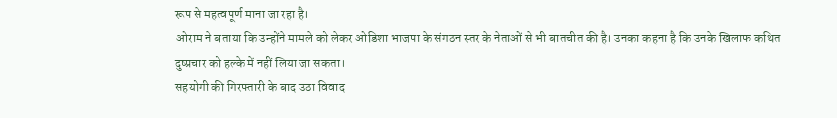रूप से महत्वपूर्ण माना जा रहा है।
ओराम ने बताया कि उन्होंने मामले को लेकर ओडिशा भाजपा के संगठन स्तर के नेताओं से भी बातचीत की है। उनका कहना है कि उनके खिलाफ कथित दुष्प्रचार को हल्के में नहीं लिया जा सकता।
सहयोगी की गिरफ्तारी के बाद उठा विवाद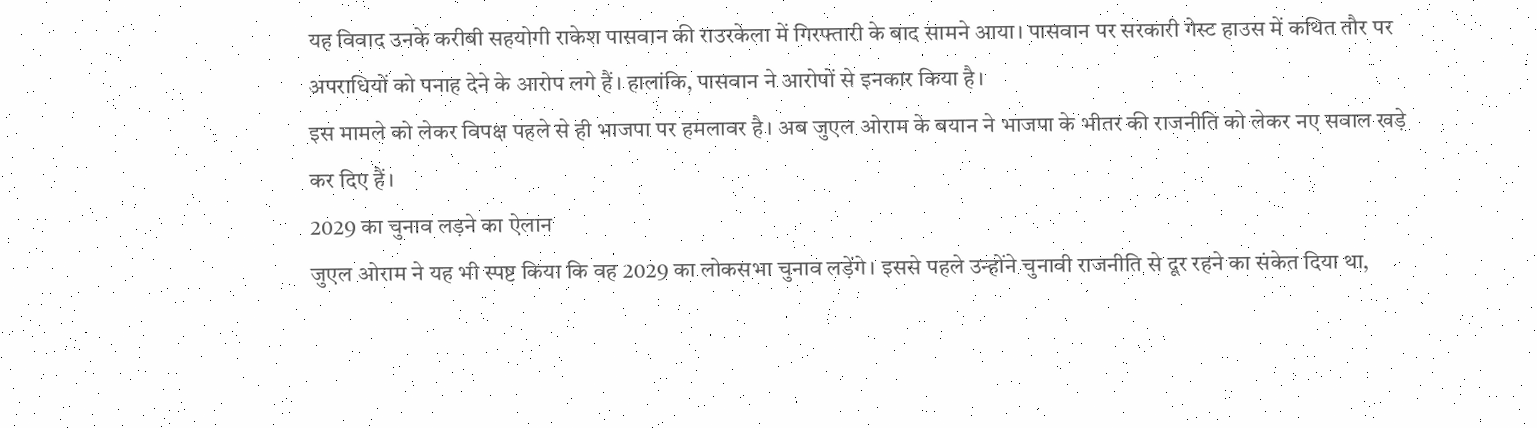यह विवाद उनके करीबी सहयोगी राकेश पासवान की राउरकेला में गिरफ्तारी के बाद सामने आया। पासवान पर सरकारी गेस्ट हाउस में कथित तौर पर अपराधियों को पनाह देने के आरोप लगे हैं। हालांकि, पासवान ने आरोपों से इनकार किया है।
इस मामले को लेकर विपक्ष पहले से ही भाजपा पर हमलावर है। अब जुएल ओराम के बयान ने भाजपा के भीतर की राजनीति को लेकर नए सवाल खड़े कर दिए हैं।
2029 का चुनाव लड़ने का ऐलान
जुएल ओराम ने यह भी स्पष्ट किया कि वह 2029 का लोकसभा चुनाव लड़ेंगे। इससे पहले उन्होंने चुनावी राजनीति से दूर रहने का संकेत दिया था,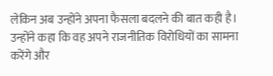लेकिन अब उन्होंने अपना फैसला बदलने की बात कही है।
उन्होंने कहा कि वह अपने राजनीतिक विरोधियों का सामना करेंगे और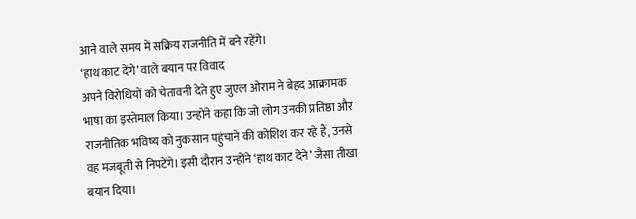आने वाले समय में सक्रिय राजनीति में बने रहेंगे।
‘हाथ काट देंगे’ वाले बयान पर विवाद
अपने विरोधियों को चेतावनी देते हुए जुएल ओराम ने बेहद आक्रामक भाषा का इस्तेमाल किया। उन्होंने कहा कि जो लोग उनकी प्रतिष्ठा और राजनीतिक भविष्य को नुकसान पहुंचाने की कोशिश कर रहे हैं, उनसे वह मजबूती से निपटेंगे। इसी दौरान उन्होंने ‘हाथ काट देने’ जैसा तीखा बयान दिया।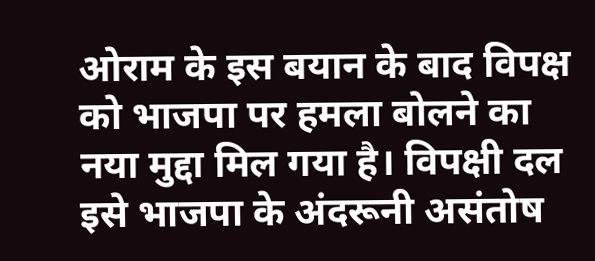ओराम के इस बयान के बाद विपक्ष को भाजपा पर हमला बोलने का नया मुद्दा मिल गया है। विपक्षी दल इसे भाजपा के अंदरूनी असंतोष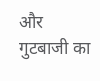और गुटबाजी का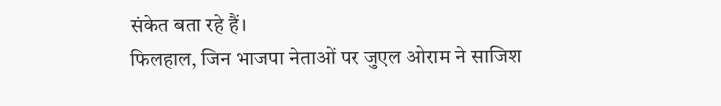संकेत बता रहे हैं।
फिलहाल, जिन भाजपा नेताओं पर जुएल ओराम ने साजिश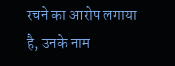रचने का आरोप लगाया है, उनके नाम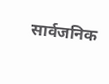सार्वजनिक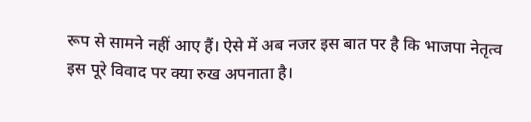रूप से सामने नहीं आए हैं। ऐसे में अब नजर इस बात पर है कि भाजपा नेतृत्व इस पूरे विवाद पर क्या रुख अपनाता है।